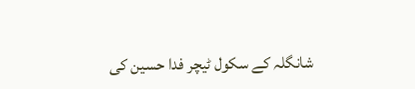شانگلہ کے سکول ٹیچر فدا حسین کی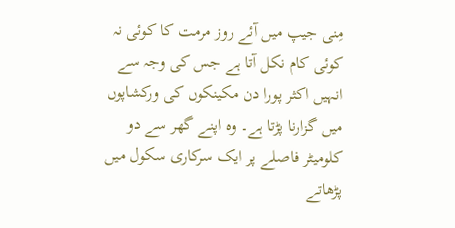مِنی جیپ میں آئے روز مرمت کا کوئی نہ کوئی کام نکل آتا ہے جس کی وجہ سے انہیں اکثر پورا دن مکینکوں کی ورکشاپوں میں گزارنا پڑتا ہے۔ وہ اپنے گھر سے دو کلومیٹر فاصلے پر ایک سرکاری سکول میں پڑھاتے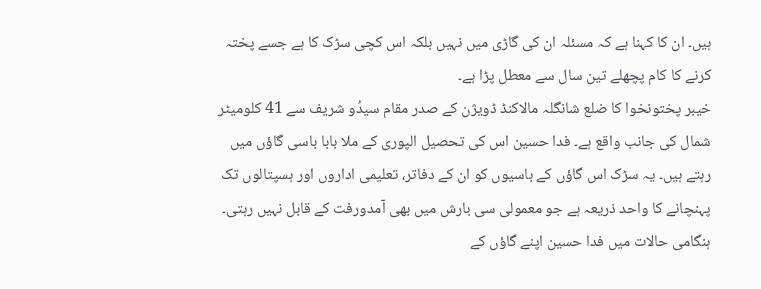ہیں۔ ان کا کہنا ہے کہ مسئلہ ان کی گاڑی میں نہیں بلکہ اس کچی سڑک کا ہے جسے پختہ کرنے کا کام پچھلے تین سال سے معطل پڑا ہے۔
خیبر پختونخوا کا ضلع شانگلہ مالاکنڈ ڈویژن کے صدر مقام سیدُو شریف سے 41 کلومیٹر شمال کی جانب واقع ہے۔ فدا حسین اس کی تحصیل الپوری کے ملا بابا باسی گاؤں میں رہتے ہیں۔ یہ سڑک اس گاؤں کے باسیوں کو ان کے دفاتر، تعلیمی اداروں اور ہسپتالوں تک پہنچانے کا واحد ذریعہ ہے جو معمولی سی بارش میں بھی آمدورفت کے قابل نہیں رہتی۔
ہنگامی حالات میں فدا حسین اپنے گاؤں کے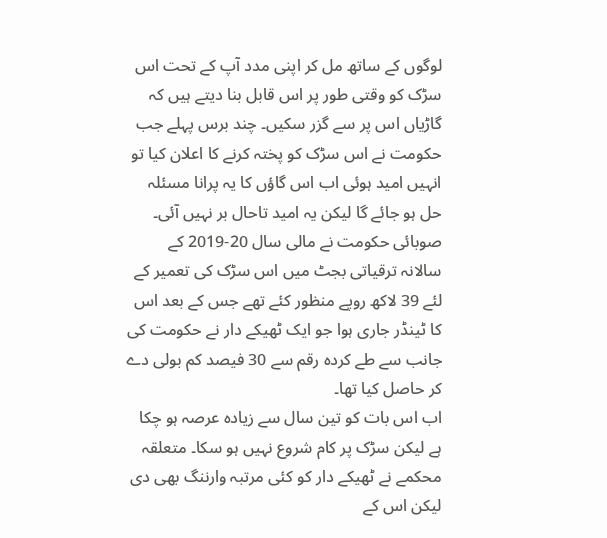لوگوں کے ساتھ مل کر اپنی مدد آپ کے تحت اس سڑک کو وقتی طور پر اس قابل بنا دیتے ہیں کہ گاڑیاں اس پر سے گزر سکیں۔ چند برس پہلے جب حکومت نے اس سڑک کو پختہ کرنے کا اعلان کیا تو انہیں امید ہوئی اب اس گاؤں کا یہ پرانا مسئلہ حل ہو جائے گا لیکن یہ امید تاحال بر نہیں آئی۔
صوبائی حکومت نے مالی سال 20-2019 کے سالانہ ترقیاتی بجٹ میں اس سڑک کی تعمیر کے لئے 39 لاکھ روپے منظور کئے تھے جس کے بعد اس کا ٹینڈر جاری ہوا جو ایک ٹھیکے دار نے حکومت کی جانب سے طے کردہ رقم سے 30 فیصد کم بولی دے کر حاصل کیا تھا۔
اب اس بات کو تین سال سے زیادہ عرصہ ہو چکا ہے لیکن سڑک پر کام شروع نہیں ہو سکا۔ متعلقہ محکمے نے ٹھیکے دار کو کئی مرتبہ وارننگ بھی دی لیکن اس کے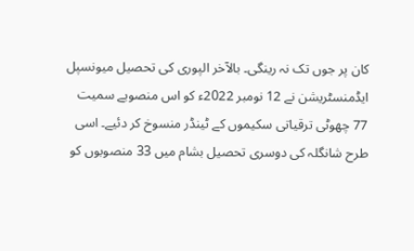کان پر جوں تک نہ رینگی۔ بالآخر الپوری کی تحصیل میونسپل ایڈمنسٹریشن نے 12 نومبر 2022ء کو اس منصوبے سمیت 77 چھوٹی ترقیاتی سکیموں کے ٹینڈر منسوخ کر دئیے۔ اسی طرح شانگلہ کی دوسری تحصیل بشام میں 33 منصوبوں کو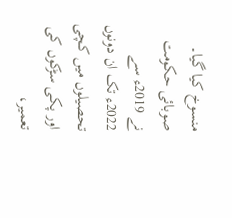منسوخ کیا گیا۔
صوبائی حکومت نے 2019ء سے 2022ء تک ان دونوں تحصیلوں میں کچی اور پکی سڑکوں کی تعمیر،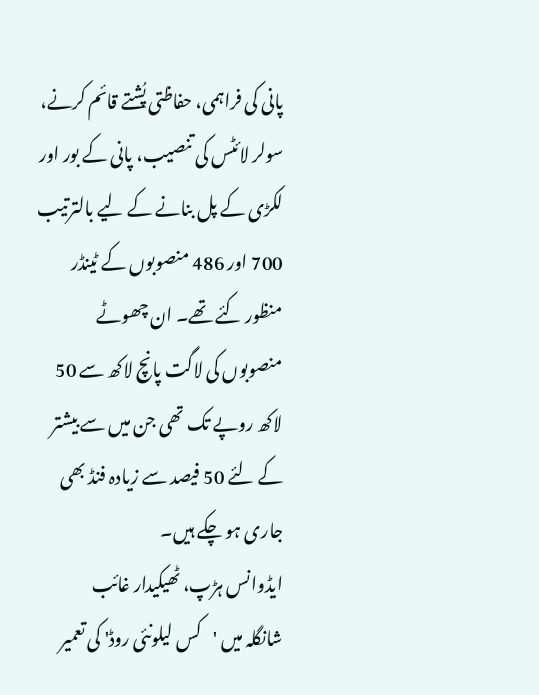پانی کی فراہمی، حفاظتی پُشتے قائم کرنے، سولر لائٹس کی تنصیب، پانی کے بور اور لکڑی کے پل بنانے کے لیے بالترتیب 700 اور 486 منصوبوں کے ٹینڈر منظور کئے تھے۔ ان چھوٹے منصوبوں کی لاگت پانچ لاکھ سے 50 لاکھ روپے تک تھی جن میں سے بیشتر کے لئے 50 فیصد سے زیادہ فنڈ بھی جاری ہو چکے ہیں۔
ایڈوانس ہڑپ، ٹھیکیدار غائب
شانگلہ میں 'کس لیلونئی روڈ' کی تعمیر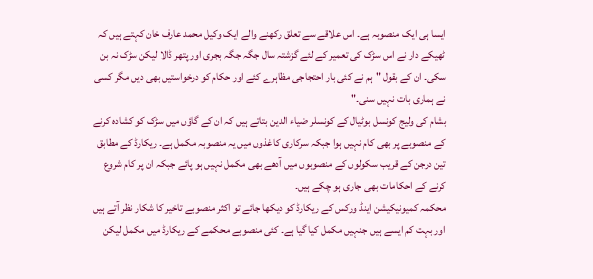ایسا ہی ایک منصوبہ ہے۔ اس علاقے سے تعلق رکھنے والے ایک وکیل محمد عارف خان کہتے ہیں کہ ٹھیکے دار نے اس سڑک کی تعمیر کے لئے گزشتہ سال جگہ جگہ بجری اور پتھر ڈالا لیکن سڑک نہ بن سکی۔ ان کے بقول "ہم نے کئی بار احتجاجی مظاہرے کئے اور حکام کو درخواستیں بھی دیں مگر کسی نے ہماری بات نہیں سنی۔"
بشام کی ولیج کونسل بوٹیال کے کونسلر ضیاء الدین بتاتے ہیں کہ ان کے گاؤں میں سڑک کو کشادہ کرنے کے منصوبے پر بھی کام نہیں ہوا جبکہ سرکاری کاغذوں میں یہ منصوبہ مکمل ہے۔ ریکارڈ کے مطابق تین درجن کے قریب سکولوں کے منصوبوں میں آدھے بھی مکمل نہیں ہو پائے جبکہ ان پر کام شروع کرنے کے احکامات بھی جاری ہو چکے ہیں۔
محکمہ کمیونیکیشن اینڈ ورکس کے ریکارڈ کو دیکھا جائے تو اکثر منصوبے تاخیر کا شکار نظر آتے ہیں اور بہت کم ایسے ہیں جنہیں مکمل کیا گیا ہے۔ کئی منصوبے محکمے کے ریکارڈ میں مکمل لیکن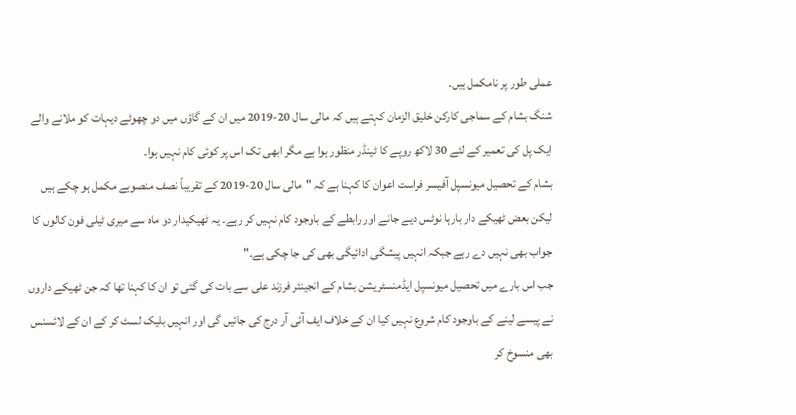عملی طور پر نامکمل ہیں۔
شنگ بشام کے سماجی کارکن خلیق الزمان کہتے ہیں کہ مالی سال 20-2019 میں ان کے گاؤں میں دو چھوٹے دیہات کو ملانے والے ایک پل کی تعمیر کے لئے 30 لاکھ روپے کا ٹینڈر منظور ہوا ہے مگر ابھی تک اس پر کوئی کام نہیں ہوا۔
بشام کے تحصیل میونسپل آفیسر فراست اعوان کا کہنا ہے کہ "مالی سال 20-2019 کے تقریباً نصف منصوبے مکمل ہو چکے ہیں لیکن بعض ٹھیکے دار بارہا نوٹس دیے جانے اور رابطے کے باوجود کام نہیں کر رہے۔ یہ ٹھیکیدار دو ماہ سے میری ٹیلی فون کالوں کا جواب بھی نہیں دے رہے جبکہ انہیں پیشگی ادائیگی بھی کی جا چکی ہے۔"
جب اس بارے میں تحصیل میونسپل ایڈمنسٹریشن بشام کے انجینئر فرزند علی سے بات کی گئی تو ان کا کہنا تھا کہ جن ٹھیکے داروں نے پیسے لینے کے باوجود کام شروع نہیں کیا ان کے خلاف ایف آئی آر درج کی جائیں گی اور انہیں بلیک لسٹ کر کے ان کے لائسنس بھی منسوخ کر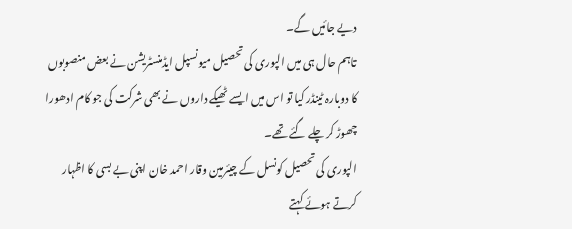دیے جائیں گے۔
تاہم حال ہی میں الپوری کی تحصیل میونسپل ایڈمنسٹریشن نے بعض منصوبوں کا دوبارہ ٹینڈر کیا تو اس میں ایسے ٹھیکے داروں نے بھی شرکت کی جو کام ادھورا چھوڑ کر چلے گئے تھے۔
الپوری کی تحصیل کونسل کے چیئرمین وقار احمد خان اپنی بے بسی کا اظہار کرتے ہوئے کہتے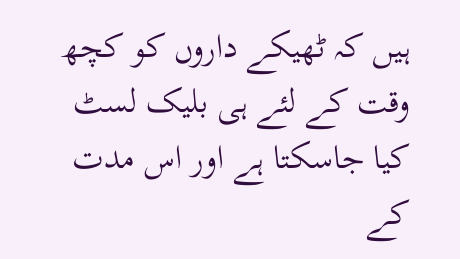ہیں کہ ٹھیکے داروں کو کچھ وقت کے لئے ہی بلیک لسٹ کیا جاسکتا ہے اور اس مدت کے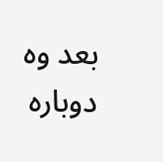بعد وہ دوبارہ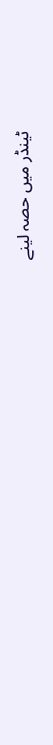ٹینڈر میں حصہ لینے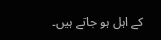کے اہل ہو جاتے ہیں۔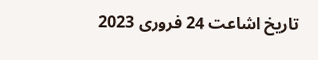تاریخ اشاعت 24 فروری 2023